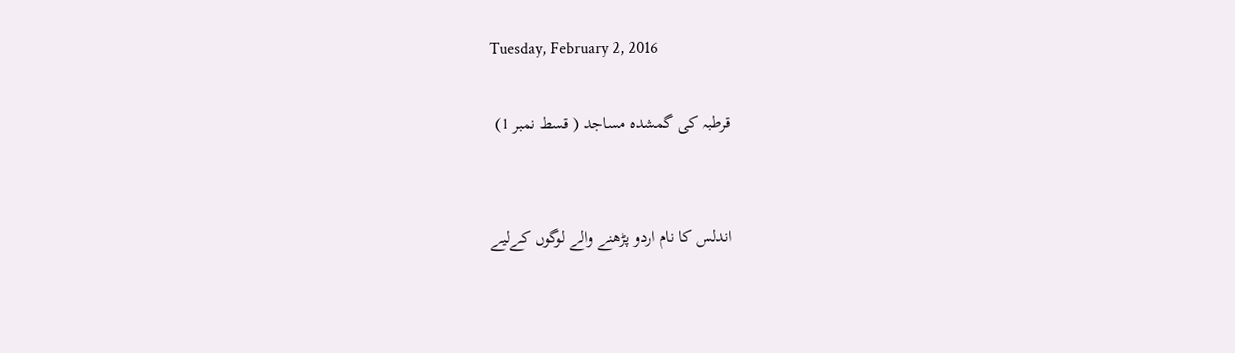Tuesday, February 2, 2016

قرطبہ کی گمشدہ مساجد ( قسط نمبر 1)


اندلس کا نام اردو پڑھنے والے لوگوں کےلیے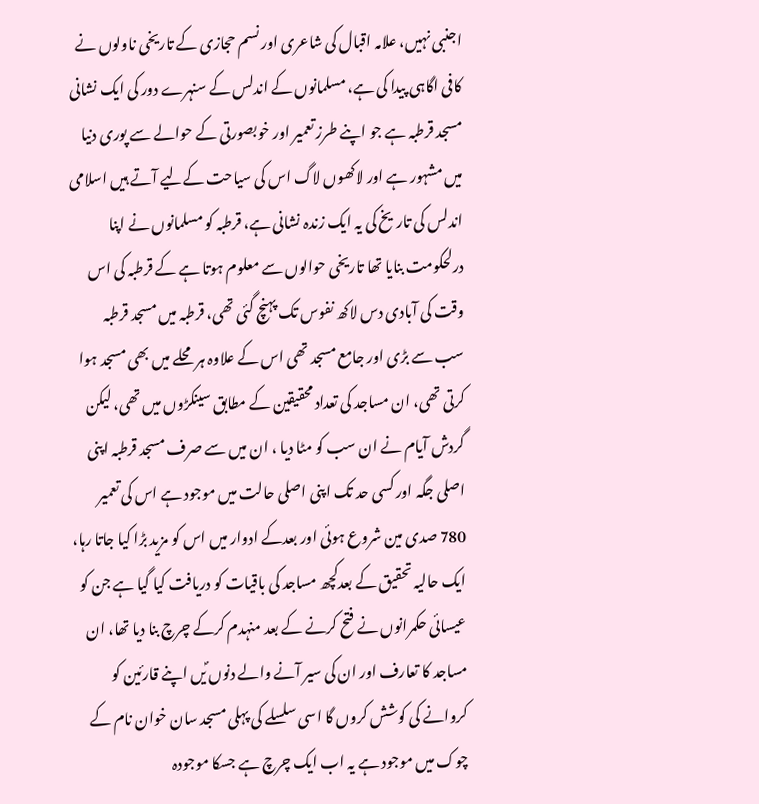اجنبی نہیں، علامہ اقبال کی شاعری اور نسم حجازی کے تاریخی ناولوں نے کافی اگاہی پیدا کی ہے، مسلمانوں کے اندلس کے سنہرے دور کی ایک نشانی مسجد قرطبہ ہے جو اپنے طرز تعمیر اور خوبصورتی کے حوالے سے پوری دنیا میں مشہور ہے اور لاکھوں لاگ اس کی سیاحت کےلیے آتے ہیں اسلامی اندلس کی تاریخ کی یہ ایک زندہ نشانی ہے، قرطبہ کو مسلمانوں نے اپنا درلحکومت بنایا تھا تاریخی حوالوں سے معلوم ہوتا ہے کے قرطبہ کی اس وقت کی آبادی دس لاکھ نفوس تک پہنچ گئی تھی، قرطبہ میں مسجد قرطبہ سب سے بڑی اور جامع مسجد تھی اس کے علاوہ ہر محلے میں بھی مسجد ہوا کرتی تھی، ان مساجد کی تعداد محقیقین کے مطابق سینکڑوں میں تھی، لیکن گردش آیام نے ان سب کو مٹا دیا ، ان میں سے صرف مسجد قرطبہ اپنی اصلی جگہ اور کسی حد تک اپنی اصلی حالت میں موجود ہے اس کی تعمیر 780 صدی مین شروع ہوئی اور بعدکے ادوار میں اس کو مزید بڑا کیا جاتا رہا، ایک حالیہ تحقیق کے بعدکچھ مساجد کی باقیات کو دریافت کیا گیا ہے جن کو عیسائی حکمرانوں نے فتح کرنے کے بعد منہدم کرکے چرچ بنا دیا تھا، ان مساجد کا تعارف اور ان کی سیر آنے والے دنوں ؐیں اپنے قارئین کو کروانے کی کوشش کروں گا اسی سلسلے کی پہلی مسجد سان خوان نام کے چوک میں موجود ہے یہ اب ایک چرچ ہے جسکا موجودہ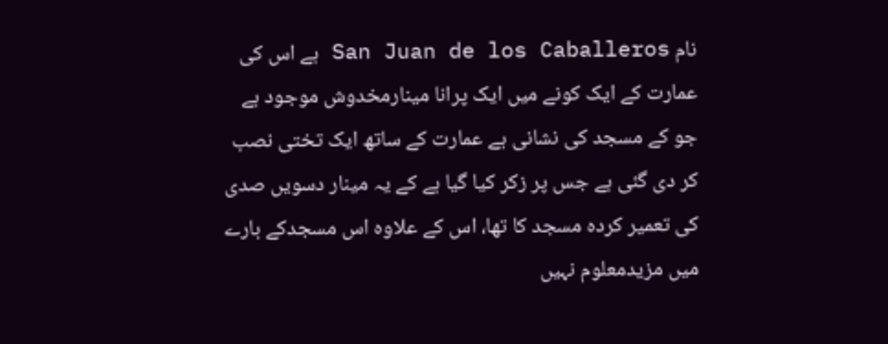نام San Juan de los Caballeros ہے اس کی عمارت کے ایک کونے میں ایک پرانا مینارمخدوش موجود ہے جو کے مسجد کی نشانی ہے عمارت کے ساتھ ایک تختی نصب کر دی گئی ہے جس پر زکر کیا گیا ہے کے یہ مینار دسویں صدی کی تعمیر کردہ مسجد کا تھا، اس کے علاوہ اس مسجدکے بارے میں مزیدمعلوم نہیں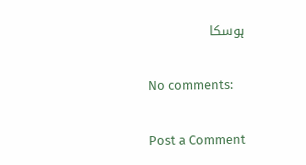ہوسکا

No comments:

Post a Comment